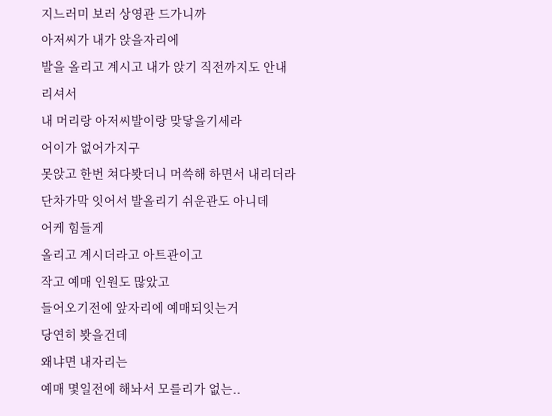지느러미 보러 상영관 드가니까
아저씨가 내가 앉을자리에
발을 올리고 계시고 내가 앉기 직전까지도 안내리셔서
내 머리랑 아저씨발이랑 맞닿을기세라
어이가 없어가지구
못앉고 한번 쳐다봣더니 머쓱해 하면서 내리더라
단차가막 잇어서 발올리기 쉬운관도 아니데
어케 힘들게
올리고 계시더라고 아트관이고
작고 예매 인원도 많았고
들어오기전에 앞자리에 예매되잇는거
당연히 봣을건데
왜냐면 내자리는
예매 몇일전에 해놔서 모를리가 없는..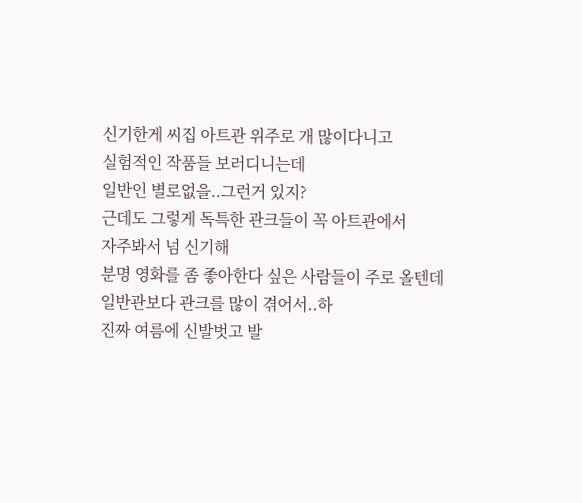신기한게 씨집 아트관 위주로 개 많이다니고
실험적인 작품들 보러디니는데
일반인 별로없을..그런거 있지?
근데도 그렇게 독특한 관크들이 꼭 아트관에서
자주봐서 넘 신기해
분명 영화를 좀 좋아한다 싶은 사람들이 주로 올텐데
일반관보다 관크를 많이 겪어서..하
진짜 여름에 신발벗고 발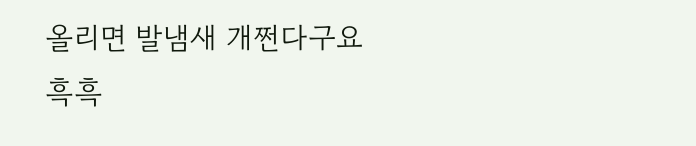올리면 발냄새 개쩐다구요
흑흑